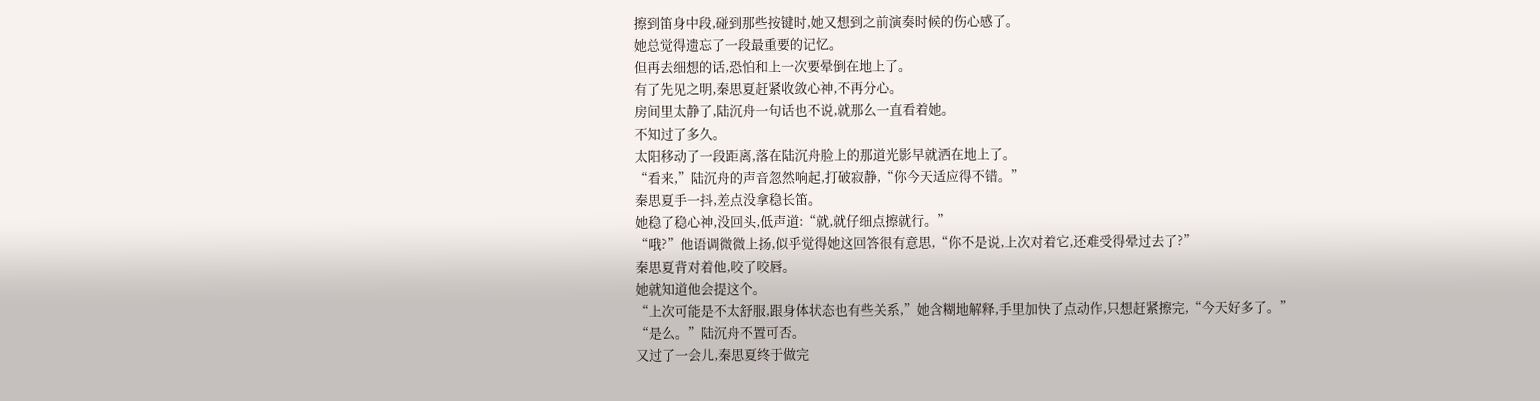擦到笛身中段,碰到那些按键时,她又想到之前演奏时候的伤心感了。
她总觉得遗忘了一段最重要的记忆。
但再去细想的话,恐怕和上一次要晕倒在地上了。
有了先见之明,秦思夏赶紧收敛心神,不再分心。
房间里太静了,陆沉舟一句话也不说,就那么一直看着她。
不知过了多久。
太阳移动了一段距离,落在陆沉舟脸上的那道光影早就洒在地上了。
“看来,”陆沉舟的声音忽然响起,打破寂静,“你今天适应得不错。”
秦思夏手一抖,差点没拿稳长笛。
她稳了稳心神,没回头,低声道:“就,就仔细点擦就行。”
“哦?”他语调微微上扬,似乎觉得她这回答很有意思,“你不是说,上次对着它,还难受得晕过去了?”
秦思夏背对着他,咬了咬唇。
她就知道他会提这个。
“上次可能是不太舒服,跟身体状态也有些关系,”她含糊地解释,手里加快了点动作,只想赶紧擦完,“今天好多了。”
“是么。”陆沉舟不置可否。
又过了一会儿,秦思夏终于做完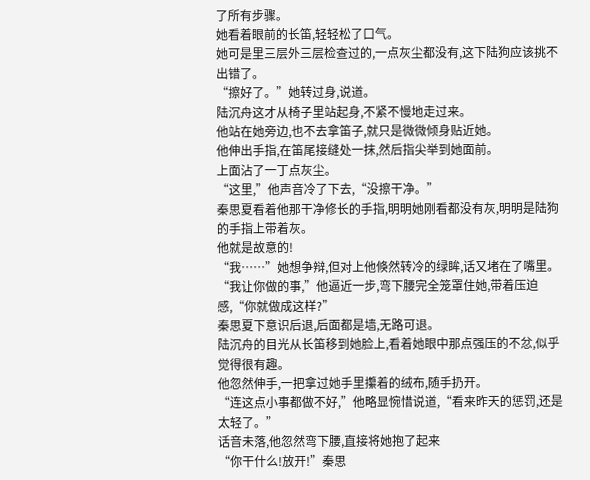了所有步骤。
她看着眼前的长笛,轻轻松了口气。
她可是里三层外三层检查过的,一点灰尘都没有,这下陆狗应该挑不出错了。
“擦好了。”她转过身,说道。
陆沉舟这才从椅子里站起身,不紧不慢地走过来。
他站在她旁边,也不去拿笛子,就只是微微倾身贴近她。
他伸出手指,在笛尾接缝处一抹,然后指尖举到她面前。
上面沾了一丁点灰尘。
“这里,”他声音冷了下去,“没擦干净。”
秦思夏看着他那干净修长的手指,明明她刚看都没有灰,明明是陆狗的手指上带着灰。
他就是故意的!
“我……”她想争辩,但对上他倏然转冷的绿眸,话又堵在了嘴里。
“我让你做的事,”他逼近一步,弯下腰完全笼罩住她,带着压迫感,“你就做成这样?”
秦思夏下意识后退,后面都是墙,无路可退。
陆沉舟的目光从长笛移到她脸上,看着她眼中那点强压的不忿,似乎觉得很有趣。
他忽然伸手,一把拿过她手里攥着的绒布,随手扔开。
“连这点小事都做不好,”他略显惋惜说道,“看来昨天的惩罚,还是太轻了。”
话音未落,他忽然弯下腰,直接将她抱了起来
“你干什么!放开!”秦思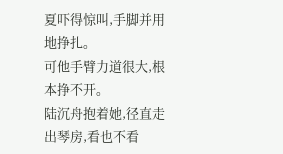夏吓得惊叫,手脚并用地挣扎。
可他手臂力道很大,根本挣不开。
陆沉舟抱着她,径直走出琴房,看也不看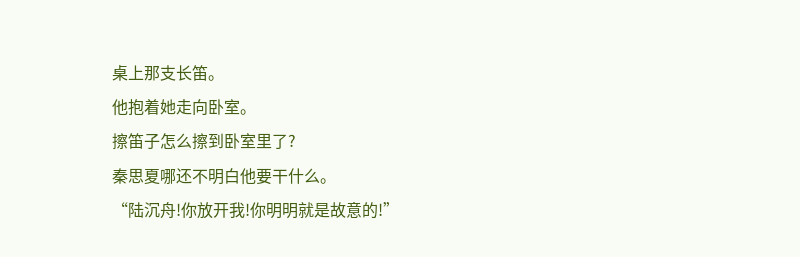桌上那支长笛。
他抱着她走向卧室。
擦笛子怎么擦到卧室里了?
秦思夏哪还不明白他要干什么。
“陆沉舟!你放开我!你明明就是故意的!”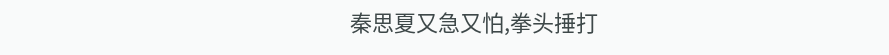秦思夏又急又怕,拳头捶打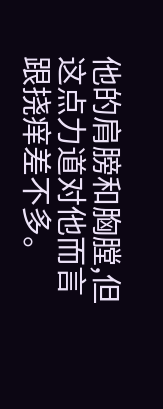他的肩膀和胸膛,但这点力道对他而言跟挠痒差不多。